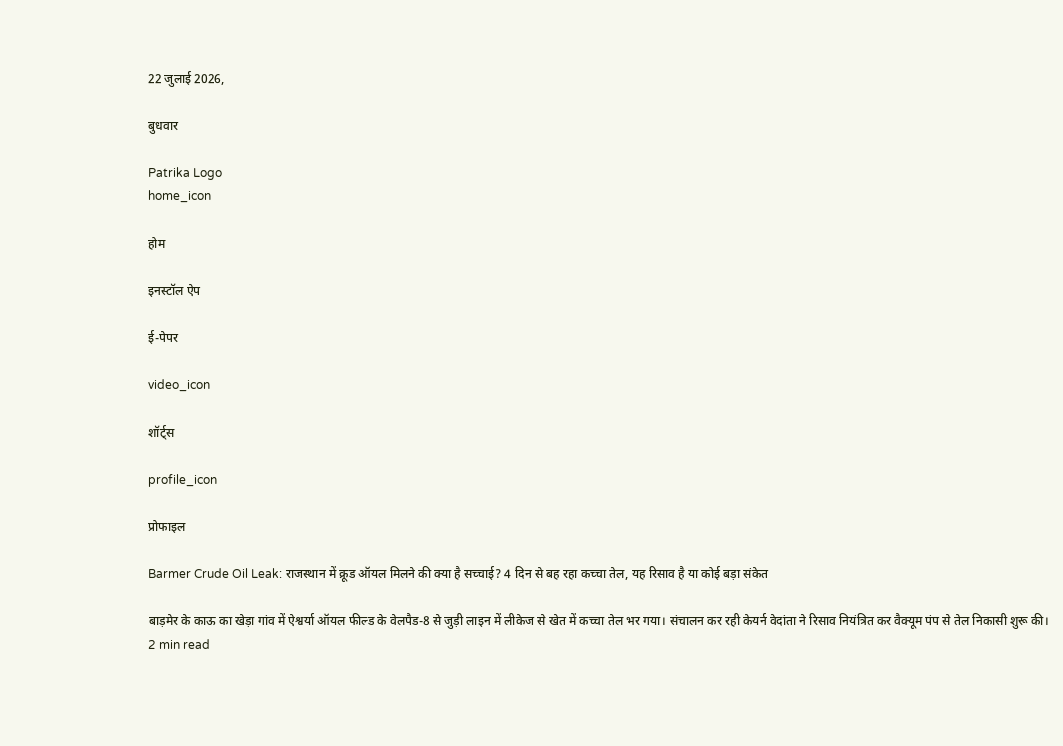22 जुलाई 2026,

बुधवार

Patrika Logo
home_icon

होम

इनस्टॉल ऐप

ई-पेपर

video_icon

शॉर्ट्स

profile_icon

प्रोफाइल

Barmer Crude Oil Leak: राजस्थान में क्रूड ऑयल मिलने की क्या है सच्चाई? 4 दिन से बह रहा कच्चा तेल, यह रिसाव है या कोई बड़ा संकेत

बाड़मेर के काऊ का खेड़ा गांव में ऐश्वर्या ऑयल फील्ड के वेलपैड-8 से जुड़ी लाइन में लीकेज से खेत में कच्चा तेल भर गया। संचालन कर रही केयर्न वेदांता ने रिसाव नियंत्रित कर वैक्यूम पंप से तेल निकासी शुरू की।
2 min read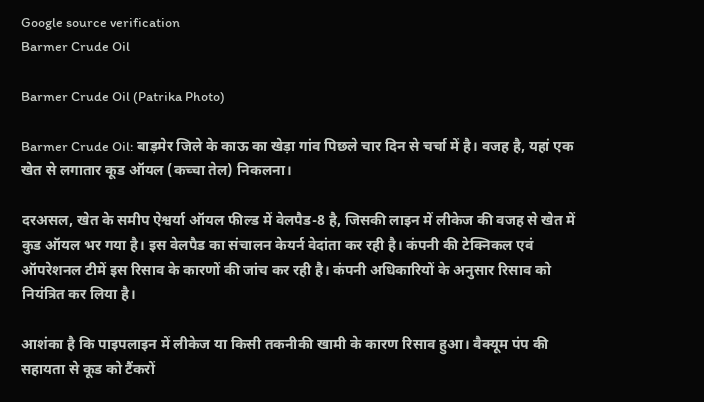Google source verification
Barmer Crude Oil

Barmer Crude Oil (Patrika Photo)

Barmer Crude Oil: बाड़मेर जिले के काऊ का खेड़ा गांव पिछले चार दिन से चर्चा में है। वजह है, यहां एक खेत से लगातार कूड ऑयल (कच्चा तेल) निकलना।

दरअसल, खेत के समीप ऐश्वर्या ऑयल फील्ड में वेलपैड-8 है, जिसकी लाइन में लीकेज की वजह से खेत में कुड ऑयल भर गया है। इस वेलपैड का संचालन केयर्न वेदांता कर रही है। कंपनी की टेक्निकल एवं ऑपरेशनल टीमें इस रिसाव के कारणों की जांच कर रही है। कंपनी अधिकारियों के अनुसार रिसाव को नियंत्रित कर लिया है।

आशंका है कि पाइपलाइन में लीकेज या किसी तकनीकी खामी के कारण रिसाव हुआ। वैक्यूम पंप की सहायता से कूड को टैंकरों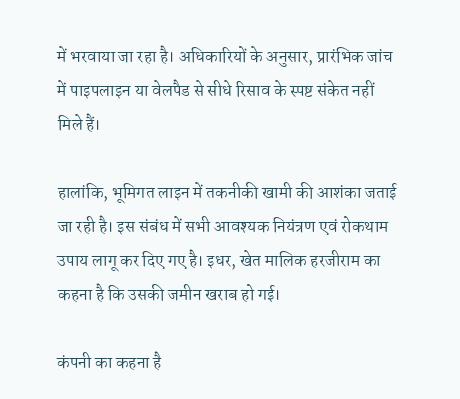में भरवाया जा रहा है। अधिकारियों के अनुसार, प्रारंभिक जांच में पाइपलाइन या वेलपैड से सीधे रिसाव के स्पष्ट संकेत नहीं मिले हैं।

हालांकि, भूमिगत लाइन में तकनीकी खामी की आशंका जताई जा रही है। इस संबंध में सभी आवश्यक नियंत्रण एवं रोकथाम उपाय लागू कर दिए गए है। इधर, खेत मालिक हरजीराम का कहना है कि उसकी जमीन खराब हो गई।

कंपनी का कहना है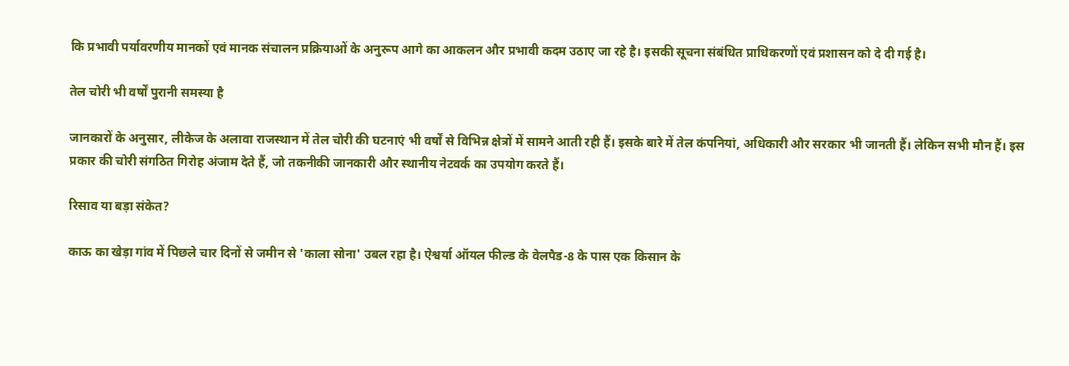कि प्रभावी पर्यावरणीय मानकों एवं मानक संचालन प्रक्रियाओं के अनुरूप आगे का आकलन और प्रभावी कदम उठाए जा रहे है। इसकी सूचना संबंधित प्राधिकरणों एवं प्रशासन को दे दी गई है।

तेल चोरी भी वर्षों पुरानी समस्या है

जानकारों के अनुसार, लीकेज के अलावा राजस्थान में तेल चोरी की घटनाएं भी वर्षों से विभिन्न क्षेत्रों में सामने आती रही हैं। इसके बारे में तेल कंपनियां, अधिकारी और सरकार भी जानती हैं। लेकिन सभी मौन हैं। इस प्रकार की चोरी संगठित गिरोह अंजाम देते हैं, जो तकनीकी जानकारी और स्थानीय नेटवर्क का उपयोग करते हैं।

रिसाव या बड़ा संकेत?

काऊ का खेड़ा गांव में पिछले चार दिनों से जमीन से 'काला सोना' उबल रहा है। ऐश्वर्या ऑयल फील्ड के वेलपैड-8 के पास एक किसान के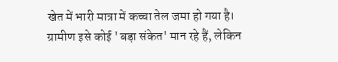खेत में भारी मात्रा में कच्चा तेल जमा हो गया है। ग्रामीण इसे कोई 'बड़ा संकेत' मान रहे हैं, लेकिन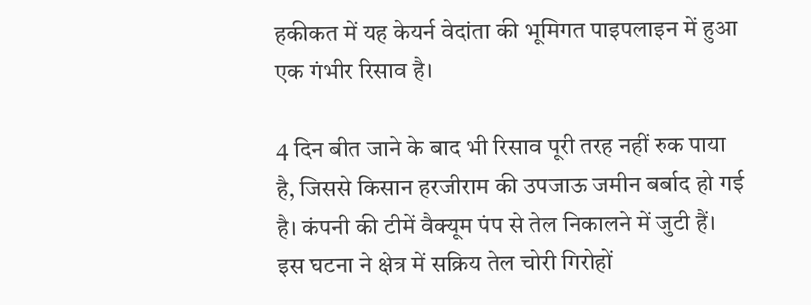हकीकत में यह केयर्न वेदांता की भूमिगत पाइपलाइन में हुआ एक गंभीर रिसाव है।

4 दिन बीत जाने के बाद भी रिसाव पूरी तरह नहीं रुक पाया है, जिससे किसान हरजीराम की उपजाऊ जमीन बर्बाद हो गई है। कंपनी की टीमें वैक्यूम पंप से तेल निकालने में जुटी हैं। इस घटना ने क्षेत्र में सक्रिय तेल चोरी गिरोहों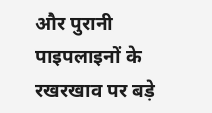और पुरानी पाइपलाइनों के रखरखाव पर बड़े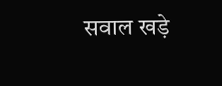सवाल खड़े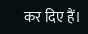कर दिए हैं।